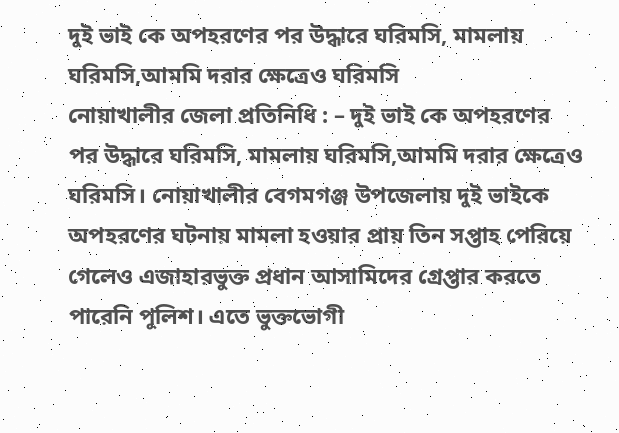দুই ভাই কে অপহরণের পর উদ্ধারে ঘরিমসি, মামলায় ঘরিমসি,আমমি দরার ক্ষেত্রেও ঘরিমসি
নোয়াখালীর জেলা প্রতিনিধি : – দুই ভাই কে অপহরণের পর উদ্ধারে ঘরিমসি, মামলায় ঘরিমসি,আমমি দরার ক্ষেত্রেও ঘরিমসি। নোয়াখালীর বেগমগঞ্জ উপজেলায় দুই ভাইকে অপহরণের ঘটনায় মামলা হওয়ার প্রায় তিন সপ্তাহ পেরিয়ে গেলেও এজাহারভুক্ত প্রধান আসামিদের গ্রেপ্তার করতে পারেনি পুলিশ। এতে ভুক্তভোগী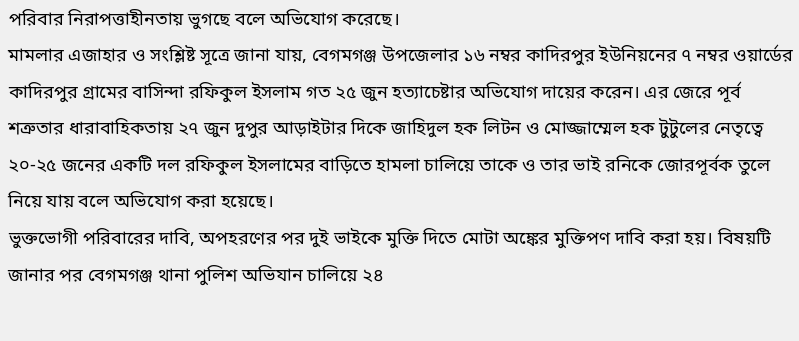পরিবার নিরাপত্তাহীনতায় ভুগছে বলে অভিযোগ করেছে।
মামলার এজাহার ও সংশ্লিষ্ট সূত্রে জানা যায়, বেগমগঞ্জ উপজেলার ১৬ নম্বর কাদিরপুর ইউনিয়নের ৭ নম্বর ওয়ার্ডের কাদিরপুর গ্রামের বাসিন্দা রফিকুল ইসলাম গত ২৫ জুন হত্যাচেষ্টার অভিযোগ দায়ের করেন। এর জেরে পূর্ব শত্রুতার ধারাবাহিকতায় ২৭ জুন দুপুর আড়াইটার দিকে জাহিদুল হক লিটন ও মোজ্জাম্মেল হক টুটুলের নেতৃত্বে ২০-২৫ জনের একটি দল রফিকুল ইসলামের বাড়িতে হামলা চালিয়ে তাকে ও তার ভাই রনিকে জোরপূর্বক তুলে নিয়ে যায় বলে অভিযোগ করা হয়েছে।
ভুক্তভোগী পরিবারের দাবি, অপহরণের পর দুই ভাইকে মুক্তি দিতে মোটা অঙ্কের মুক্তিপণ দাবি করা হয়। বিষয়টি জানার পর বেগমগঞ্জ থানা পুলিশ অভিযান চালিয়ে ২৪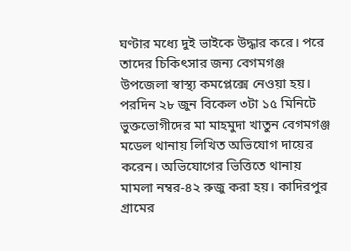ঘণ্টার মধ্যে দুই ভাইকে উদ্ধার করে। পরে তাদের চিকিৎসার জন্য বেগমগঞ্জ উপজেলা স্বাস্থ্য কমপ্লেক্সে নেওয়া হয়।
পরদিন ২৮ জুন বিকেল ৩টা ১৫ মিনিটে ভুক্তভোগীদের মা মাহমুদা খাতুন বেগমগঞ্জ মডেল থানায় লিখিত অভিযোগ দায়ের করেন। অভিযোগের ভিত্তিতে থানায় মামলা নম্বর-৪২ রুজু করা হয়। কাদিরপুর গ্রামের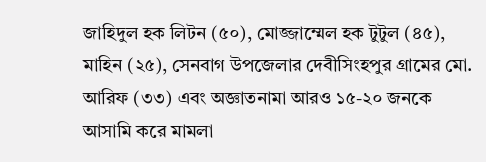জাহিদুল হক লিটন (৫০), মোজ্জাম্মেল হক টুটুল (৪৫), মাহিন (২৫), সেনবাগ উপজেলার দেবীসিংহপুর গ্রামের মো. আরিফ (৩৩) এবং অজ্ঞাতনামা আরও ১৫-২০ জনকে আসামি করে মামলা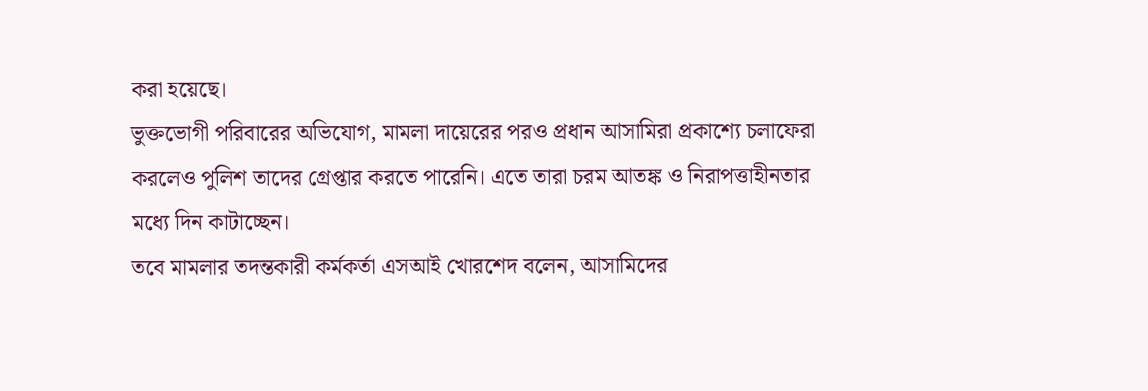করা হয়েছে।
ভুক্তভোগী পরিবারের অভিযোগ, মামলা দায়েরের পরও প্রধান আসামিরা প্রকাশ্যে চলাফেরা করলেও পুলিশ তাদের গ্রেপ্তার করতে পারেনি। এতে তারা চরম আতঙ্ক ও নিরাপত্তাহীনতার মধ্যে দিন কাটাচ্ছেন।
তবে মামলার তদন্তকারী কর্মকর্তা এসআই খোরশেদ বলেন, আসামিদের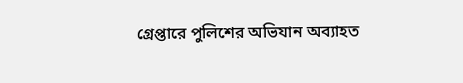গ্রেপ্তারে পুলিশের অভিযান অব্যাহত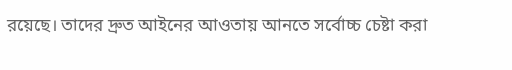রয়েছে। তাদের দ্রুত আইনের আওতায় আনতে সর্বোচ্চ চেষ্টা করা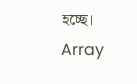হচ্ছে।
Array